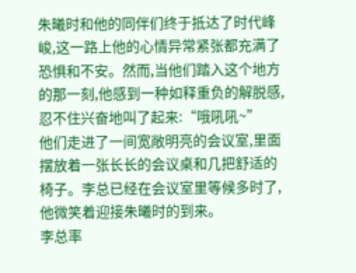朱曦时和他的同伴们终于抵达了时代峰峻,这一路上他的心情异常紧张都充满了恐惧和不安。然而,当他们踏入这个地方的那一刻,他感到一种如释重负的解脱感,忍不住兴奋地叫了起来:“哦吼吼~”
他们走进了一间宽敞明亮的会议室,里面摆放着一张长长的会议桌和几把舒适的椅子。李总已经在会议室里等候多时了,他微笑着迎接朱曦时的到来。
李总率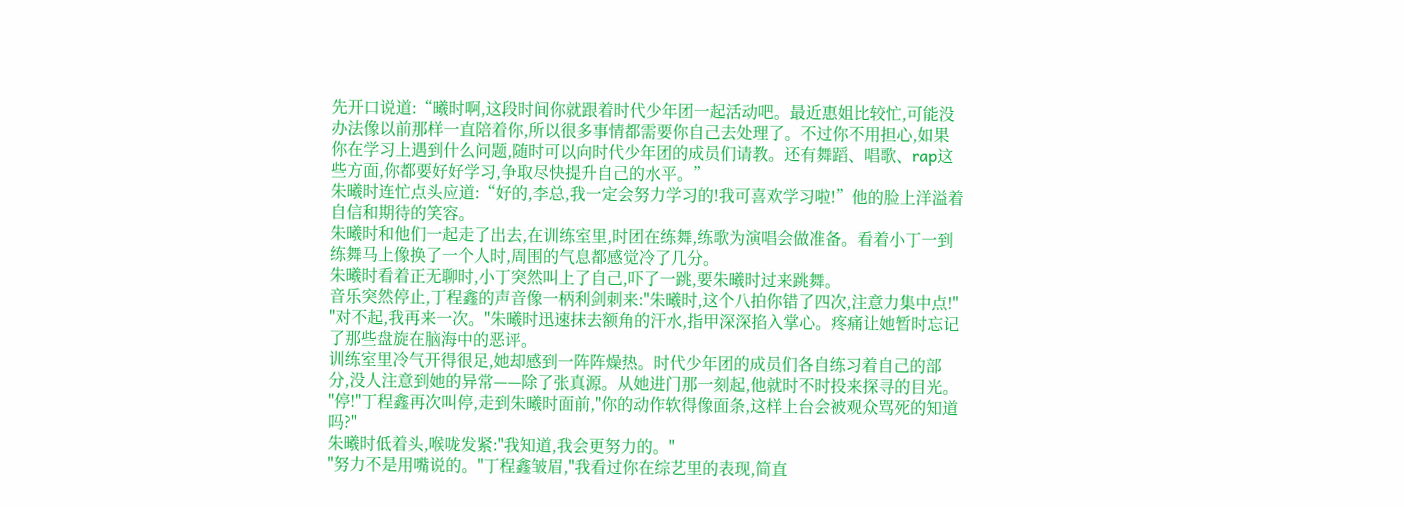先开口说道:“曦时啊,这段时间你就跟着时代少年团一起活动吧。最近惠姐比较忙,可能没办法像以前那样一直陪着你,所以很多事情都需要你自己去处理了。不过你不用担心,如果你在学习上遇到什么问题,随时可以向时代少年团的成员们请教。还有舞蹈、唱歌、rap这些方面,你都要好好学习,争取尽快提升自己的水平。”
朱曦时连忙点头应道:“好的,李总,我一定会努力学习的!我可喜欢学习啦!”他的脸上洋溢着自信和期待的笑容。
朱曦时和他们一起走了出去,在训练室里,时团在练舞,练歌为演唱会做准备。看着小丁一到练舞马上像换了一个人时,周围的气息都感觉冷了几分。
朱曦时看着正无聊时,小丁突然叫上了自己,吓了一跳,要朱曦时过来跳舞。
音乐突然停止,丁程鑫的声音像一柄利剑刺来:"朱曦时,这个八拍你错了四次,注意力集中点!"
"对不起,我再来一次。"朱曦时迅速抹去额角的汗水,指甲深深掐入掌心。疼痛让她暂时忘记了那些盘旋在脑海中的恶评。
训练室里冷气开得很足,她却感到一阵阵燥热。时代少年团的成员们各自练习着自己的部分,没人注意到她的异常——除了张真源。从她进门那一刻起,他就时不时投来探寻的目光。
"停!"丁程鑫再次叫停,走到朱曦时面前,"你的动作软得像面条,这样上台会被观众骂死的知道吗?"
朱曦时低着头,喉咙发紧:"我知道,我会更努力的。"
"努力不是用嘴说的。"丁程鑫皱眉,"我看过你在综艺里的表现,简直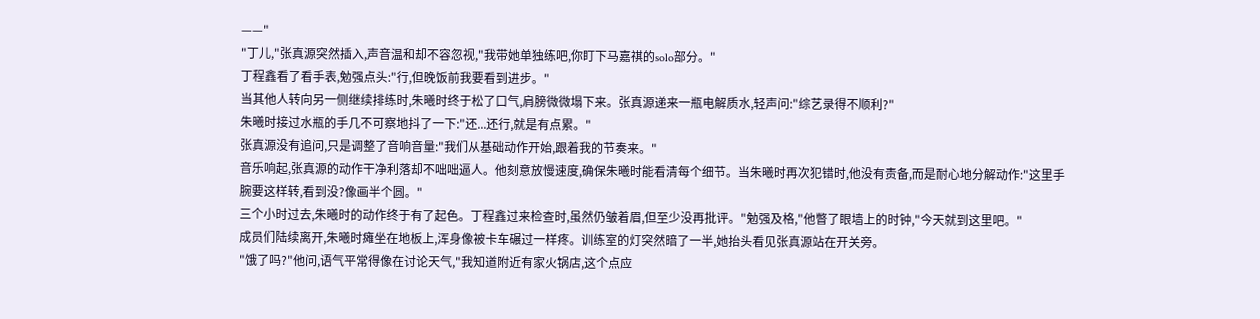——"
"丁儿,"张真源突然插入,声音温和却不容忽视,"我带她单独练吧,你盯下马嘉祺的solo部分。"
丁程鑫看了看手表,勉强点头:"行,但晚饭前我要看到进步。"
当其他人转向另一侧继续排练时,朱曦时终于松了口气,肩膀微微塌下来。张真源递来一瓶电解质水,轻声问:"综艺录得不顺利?"
朱曦时接过水瓶的手几不可察地抖了一下:"还...还行,就是有点累。"
张真源没有追问,只是调整了音响音量:"我们从基础动作开始,跟着我的节奏来。"
音乐响起,张真源的动作干净利落却不咄咄逼人。他刻意放慢速度,确保朱曦时能看清每个细节。当朱曦时再次犯错时,他没有责备,而是耐心地分解动作:"这里手腕要这样转,看到没?像画半个圆。"
三个小时过去,朱曦时的动作终于有了起色。丁程鑫过来检查时,虽然仍皱着眉,但至少没再批评。"勉强及格,"他瞥了眼墙上的时钟,"今天就到这里吧。"
成员们陆续离开,朱曦时瘫坐在地板上,浑身像被卡车碾过一样疼。训练室的灯突然暗了一半,她抬头看见张真源站在开关旁。
"饿了吗?"他问,语气平常得像在讨论天气,"我知道附近有家火锅店,这个点应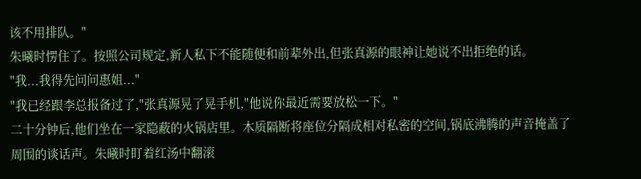该不用排队。"
朱曦时愣住了。按照公司规定,新人私下不能随便和前辈外出,但张真源的眼神让她说不出拒绝的话。
"我...我得先问问惠姐..."
"我已经跟李总报备过了,"张真源晃了晃手机,"他说你最近需要放松一下。"
二十分钟后,他们坐在一家隐蔽的火锅店里。木质隔断将座位分隔成相对私密的空间,锅底沸腾的声音掩盖了周围的谈话声。朱曦时盯着红汤中翻滚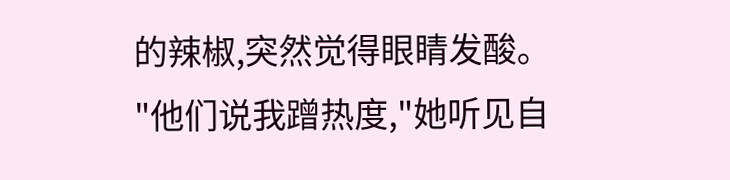的辣椒,突然觉得眼睛发酸。
"他们说我蹭热度,"她听见自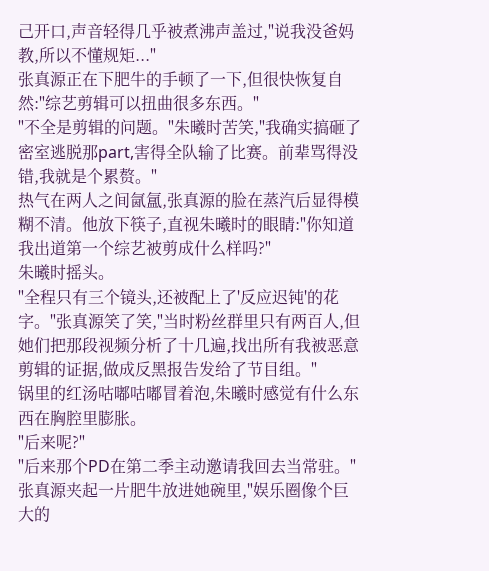己开口,声音轻得几乎被煮沸声盖过,"说我没爸妈教,所以不懂规矩..."
张真源正在下肥牛的手顿了一下,但很快恢复自然:"综艺剪辑可以扭曲很多东西。"
"不全是剪辑的问题。"朱曦时苦笑,"我确实搞砸了密室逃脱那part,害得全队输了比赛。前辈骂得没错,我就是个累赘。"
热气在两人之间氤氲,张真源的脸在蒸汽后显得模糊不清。他放下筷子,直视朱曦时的眼睛:"你知道我出道第一个综艺被剪成什么样吗?"
朱曦时摇头。
"全程只有三个镜头,还被配上了'反应迟钝'的花字。"张真源笑了笑,"当时粉丝群里只有两百人,但她们把那段视频分析了十几遍,找出所有我被恶意剪辑的证据,做成反黑报告发给了节目组。"
锅里的红汤咕嘟咕嘟冒着泡,朱曦时感觉有什么东西在胸腔里膨胀。
"后来呢?"
"后来那个PD在第二季主动邀请我回去当常驻。"张真源夹起一片肥牛放进她碗里,"娱乐圈像个巨大的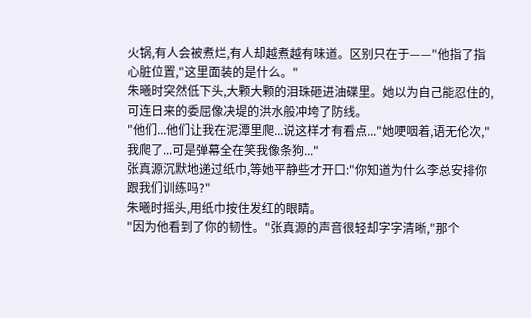火锅,有人会被煮烂,有人却越煮越有味道。区别只在于——"他指了指心脏位置,"这里面装的是什么。"
朱曦时突然低下头,大颗大颗的泪珠砸进油碟里。她以为自己能忍住的,可连日来的委屈像决堤的洪水般冲垮了防线。
"他们...他们让我在泥潭里爬...说这样才有看点..."她哽咽着,语无伦次,"我爬了...可是弹幕全在笑我像条狗..."
张真源沉默地递过纸巾,等她平静些才开口:"你知道为什么李总安排你跟我们训练吗?"
朱曦时摇头,用纸巾按住发红的眼睛。
"因为他看到了你的韧性。"张真源的声音很轻却字字清晰,"那个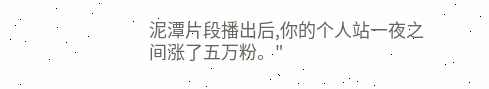泥潭片段播出后,你的个人站一夜之间涨了五万粉。"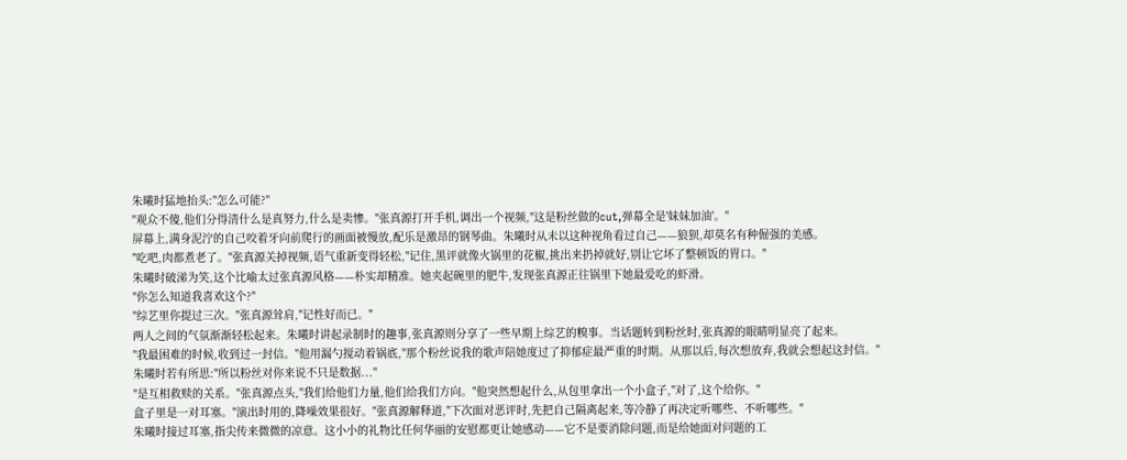朱曦时猛地抬头:"怎么可能?"
"观众不傻,他们分得清什么是真努力,什么是卖惨。"张真源打开手机,调出一个视频,"这是粉丝做的cut,弹幕全是'妹妹加油'。"
屏幕上,满身泥泞的自己咬着牙向前爬行的画面被慢放,配乐是激昂的钢琴曲。朱曦时从未以这种视角看过自己——狼狈,却莫名有种倔强的美感。
"吃吧,肉都煮老了。"张真源关掉视频,语气重新变得轻松,"记住,黑评就像火锅里的花椒,挑出来扔掉就好,别让它坏了整顿饭的胃口。"
朱曦时破涕为笑,这个比喻太过张真源风格——朴实却精准。她夹起碗里的肥牛,发现张真源正往锅里下她最爱吃的虾滑。
"你怎么知道我喜欢这个?"
"综艺里你提过三次。"张真源耸肩,"记性好而已。"
两人之间的气氛渐渐轻松起来。朱曦时讲起录制时的趣事,张真源则分享了一些早期上综艺的糗事。当话题转到粉丝时,张真源的眼睛明显亮了起来。
"我最困难的时候,收到过一封信。"他用漏勺搅动着锅底,"那个粉丝说我的歌声陪她度过了抑郁症最严重的时期。从那以后,每次想放弃,我就会想起这封信。"
朱曦时若有所思:"所以粉丝对你来说不只是数据..."
"是互相救赎的关系。"张真源点头,"我们给他们力量,他们给我们方向。"他突然想起什么,从包里拿出一个小盒子,"对了,这个给你。"
盒子里是一对耳塞。"演出时用的,降噪效果很好。"张真源解释道,"下次面对恶评时,先把自己隔离起来,等冷静了再决定听哪些、不听哪些。"
朱曦时接过耳塞,指尖传来微微的凉意。这小小的礼物比任何华丽的安慰都更让她感动——它不是要消除问题,而是给她面对问题的工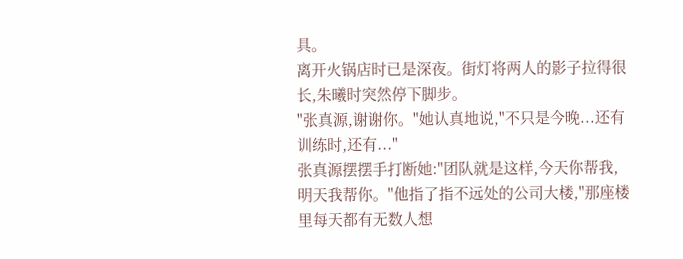具。
离开火锅店时已是深夜。街灯将两人的影子拉得很长,朱曦时突然停下脚步。
"张真源,谢谢你。"她认真地说,"不只是今晚...还有训练时,还有..."
张真源摆摆手打断她:"团队就是这样,今天你帮我,明天我帮你。"他指了指不远处的公司大楼,"那座楼里每天都有无数人想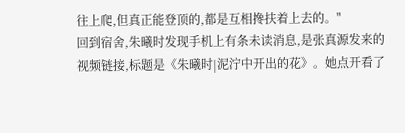往上爬,但真正能登顶的,都是互相搀扶着上去的。"
回到宿舍,朱曦时发现手机上有条未读消息,是张真源发来的视频链接,标题是《朱曦时|泥泞中开出的花》。她点开看了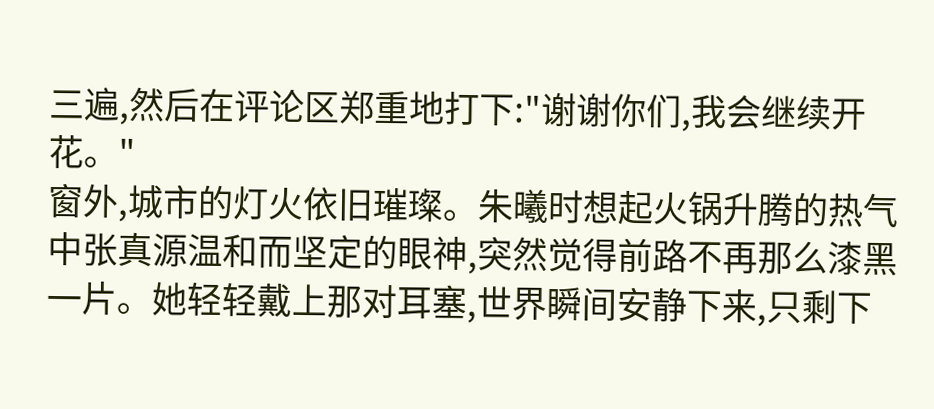三遍,然后在评论区郑重地打下:"谢谢你们,我会继续开花。"
窗外,城市的灯火依旧璀璨。朱曦时想起火锅升腾的热气中张真源温和而坚定的眼神,突然觉得前路不再那么漆黑一片。她轻轻戴上那对耳塞,世界瞬间安静下来,只剩下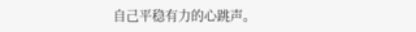自己平稳有力的心跳声。